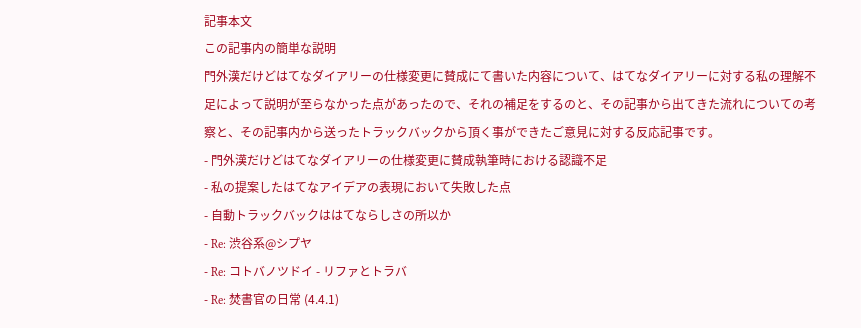記事本文
この記事内の簡単な説明
門外漢だけどはてなダイアリーの仕様変更に賛成にて書いた内容について、はてなダイアリーに対する私の理解不足によって説明が至らなかった点があったので、それの補足をするのと、その記事から出てきた流れについての考察と、その記事内から送ったトラックバックから頂く事ができたご意見に対する反応記事です。
- 門外漢だけどはてなダイアリーの仕様変更に賛成執筆時における認識不足
- 私の提案したはてなアイデアの表現において失敗した点
- 自動トラックバックははてならしさの所以か
- Re: 渋谷系@シプヤ
- Re: コトバノツドイ - リファとトラバ
- Re: 焚書官の日常 (4.4.1)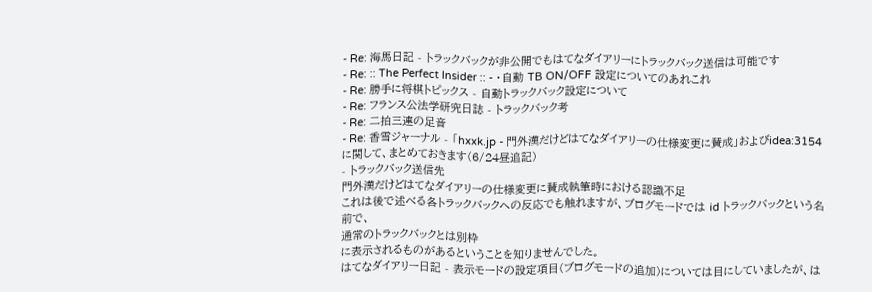- Re: 海馬日記 - トラックバックが非公開でもはてなダイアリーにトラックバック送信は可能です
- Re: :: The Perfect Insider :: - ・自動 TB ON/OFF 設定についてのあれこれ
- Re: 勝手に将棋トピックス - 自動トラックバック設定について
- Re: フランス公法学研究日誌 - トラックバック考
- Re: 二拍三連の足音
- Re: 香雪ジャーナル - 「hxxk.jp - 門外漢だけどはてなダイアリーの仕様変更に賛成」およびidea:3154に関して、まとめておきます(6/24昼追記)
- トラックバック送信先
門外漢だけどはてなダイアリーの仕様変更に賛成執筆時における認識不足
これは後で述べる各トラックバックへの反応でも触れますが、ブログモードでは id トラックバックという名前で、
通常のトラックバックとは別枠
に表示されるものがあるということを知りませんでした。
はてなダイアリー日記 - 表示モードの設定項目(ブログモードの追加)については目にしていましたが、は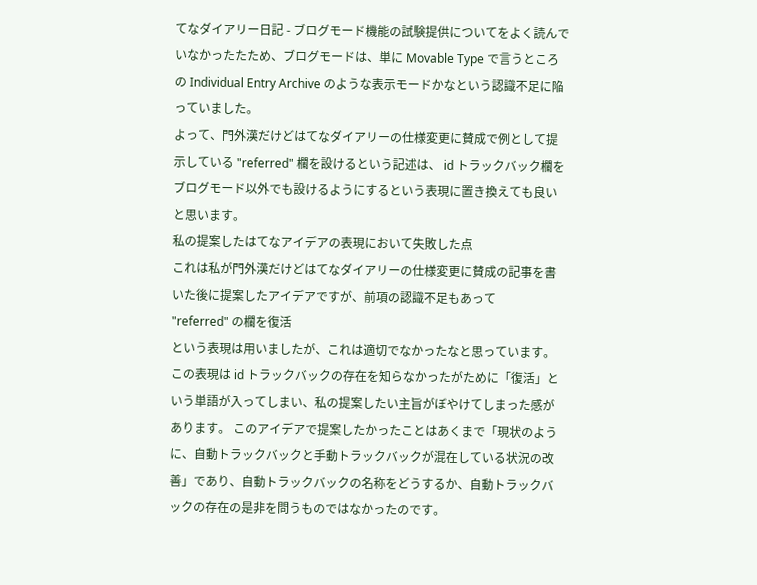てなダイアリー日記 - ブログモード機能の試験提供についてをよく読んでいなかったたため、ブログモードは、単に Movable Type で言うところの Individual Entry Archive のような表示モードかなという認識不足に陥っていました。
よって、門外漢だけどはてなダイアリーの仕様変更に賛成で例として提示している "referred" 欄を設けるという記述は、 id トラックバック欄をブログモード以外でも設けるようにするという表現に置き換えても良いと思います。
私の提案したはてなアイデアの表現において失敗した点
これは私が門外漢だけどはてなダイアリーの仕様変更に賛成の記事を書いた後に提案したアイデアですが、前項の認識不足もあって
"referred" の欄を復活
という表現は用いましたが、これは適切でなかったなと思っています。
この表現は id トラックバックの存在を知らなかったがために「復活」という単語が入ってしまい、私の提案したい主旨がぼやけてしまった感があります。 このアイデアで提案したかったことはあくまで「現状のように、自動トラックバックと手動トラックバックが混在している状況の改善」であり、自動トラックバックの名称をどうするか、自動トラックバックの存在の是非を問うものではなかったのです。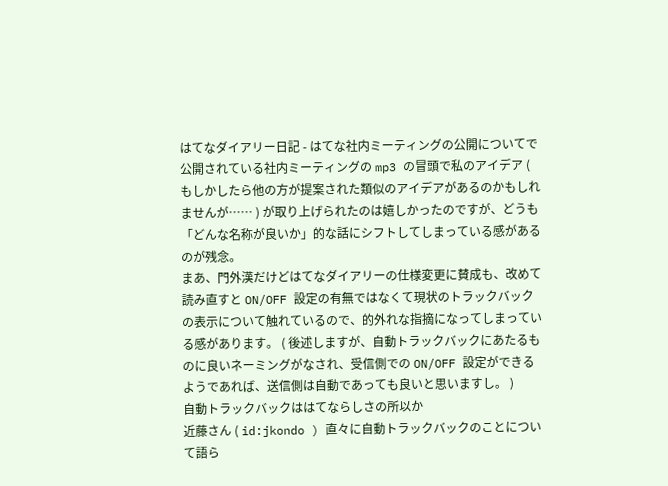はてなダイアリー日記 - はてな社内ミーティングの公開についてで公開されている社内ミーティングの mp3 の冒頭で私のアイデア ( もしかしたら他の方が提案された類似のアイデアがあるのかもしれませんが…… ) が取り上げられたのは嬉しかったのですが、どうも「どんな名称が良いか」的な話にシフトしてしまっている感があるのが残念。
まあ、門外漢だけどはてなダイアリーの仕様変更に賛成も、改めて読み直すと ON/OFF 設定の有無ではなくて現状のトラックバックの表示について触れているので、的外れな指摘になってしまっている感があります。 ( 後述しますが、自動トラックバックにあたるものに良いネーミングがなされ、受信側での ON/OFF 設定ができるようであれば、送信側は自動であっても良いと思いますし。 )
自動トラックバックははてならしさの所以か
近藤さん ( id:jkondo ) 直々に自動トラックバックのことについて語ら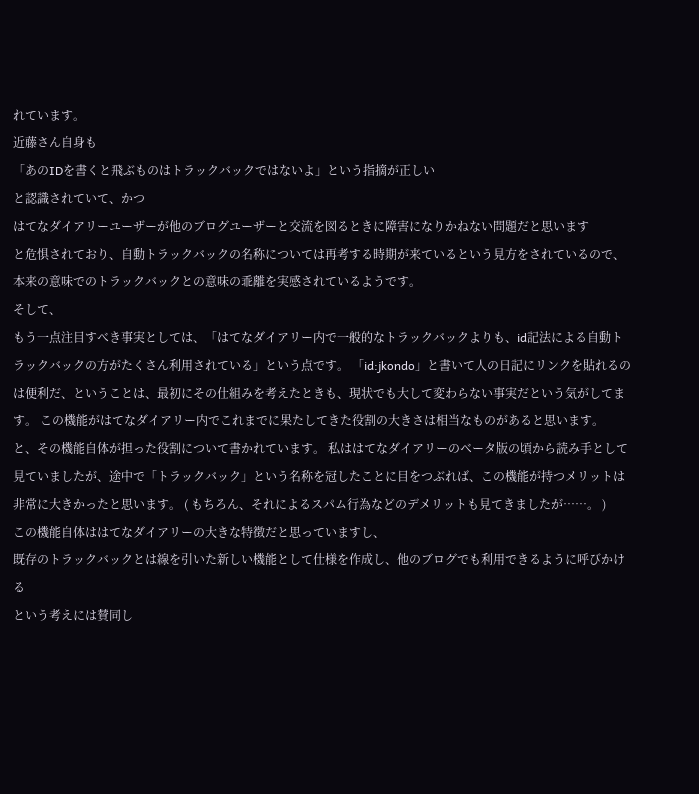れています。
近藤さん自身も
「あのIDを書くと飛ぶものはトラックバックではないよ」という指摘が正しい
と認識されていて、かつ
はてなダイアリーユーザーが他のブログユーザーと交流を図るときに障害になりかねない問題だと思います
と危惧されており、自動トラックバックの名称については再考する時期が来ているという見方をされているので、本来の意味でのトラックバックとの意味の乖離を実感されているようです。
そして、
もう一点注目すべき事実としては、「はてなダイアリー内で一般的なトラックバックよりも、id記法による自動トラックバックの方がたくさん利用されている」という点です。 「id:jkondo」と書いて人の日記にリンクを貼れるのは便利だ、ということは、最初にその仕組みを考えたときも、現状でも大して変わらない事実だという気がしてます。 この機能がはてなダイアリー内でこれまでに果たしてきた役割の大きさは相当なものがあると思います。
と、その機能自体が担った役割について書かれています。 私ははてなダイアリーのベータ版の頃から読み手として見ていましたが、途中で「トラックバック」という名称を冠したことに目をつぶれば、この機能が持つメリットは非常に大きかったと思います。 ( もちろん、それによるスパム行為などのデメリットも見てきましたが……。 )
この機能自体ははてなダイアリーの大きな特徴だと思っていますし、
既存のトラックバックとは線を引いた新しい機能として仕様を作成し、他のブログでも利用できるように呼びかける
という考えには賛同し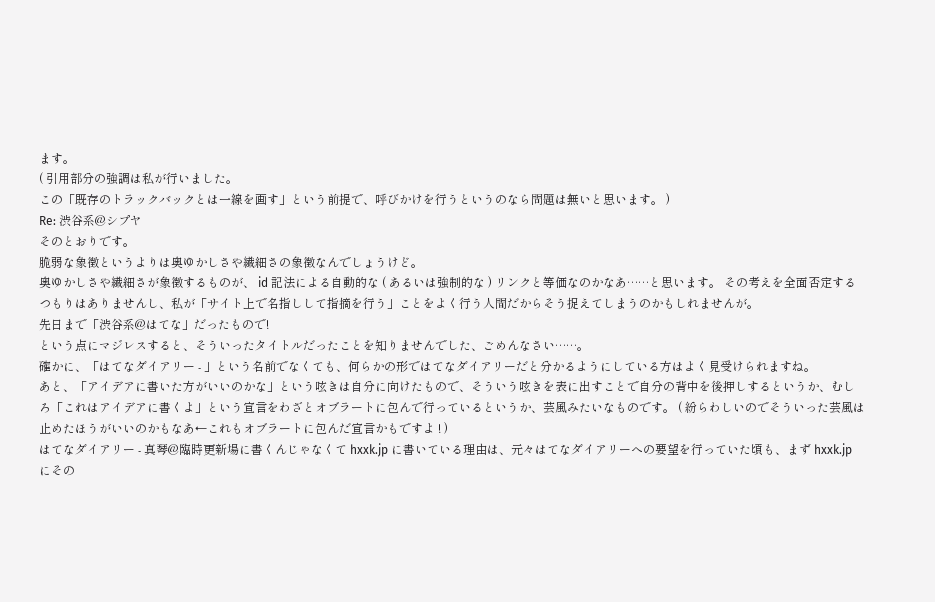ます。
( 引用部分の強調は私が行いました。
この「既存のトラックバックとは一線を画す」という前提で、呼びかけを行うというのなら問題は無いと思います。 )
Re: 渋谷系@シプヤ
そのとおりです。
脆弱な象徴というよりは奥ゆかしさや繊細さの象徴なんでしょうけど。
奥ゆかしさや繊細さが象徴するものが、 id 記法による自動的な ( あるいは強制的な ) リンクと等価なのかなあ……と思います。 その考えを全面否定するつもりはありませんし、私が「サイト上で名指しして指摘を行う」ことをよく行う人間だからそう捉えてしまうのかもしれませんが。
先日まで「渋谷系@はてな」だったもので!
という点にマジレスすると、そういったタイトルだったことを知りませんでした、ごめんなさい……。
確かに、「はてなダイアリー - 」という名前でなくても、何らかの形ではてなダイアリーだと分かるようにしている方はよく見受けられますね。
あと、「アイデアに書いた方がいいのかな」という呟きは自分に向けたもので、そういう呟きを表に出すことで自分の背中を後押しするというか、むしろ「これはアイデアに書くよ」という宣言をわざとオブラートに包んで行っているというか、芸風みたいなものです。 ( 紛らわしいのでそういった芸風は止めたほうがいいのかもなあ←これもオブラートに包んだ宣言かもですよ ! )
はてなダイアリー - 真琴@臨時更新場に書くんじゃなくて hxxk.jp に書いている理由は、元々はてなダイアリーへの要望を行っていた頃も、まず hxxk.jp にその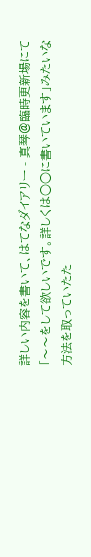詳しい内容を書いて、はてなダイアリー - 真琴@臨時更新場にて「〜〜をして欲しいです。詳しくは○○に書いています」みたいな方法を取っていたた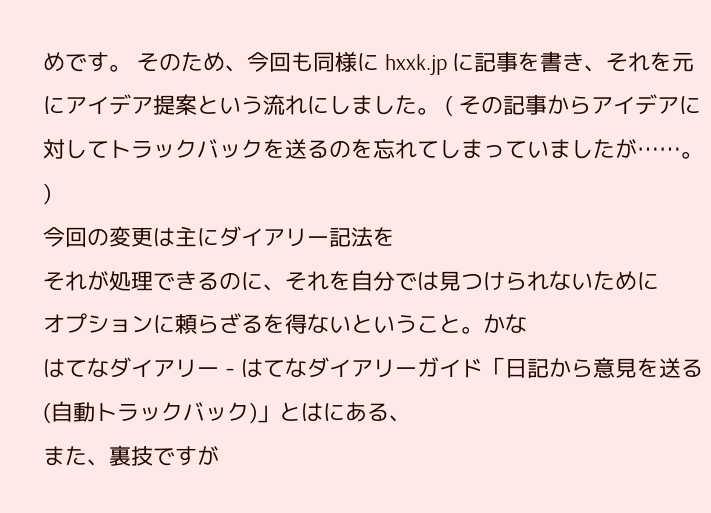めです。 そのため、今回も同様に hxxk.jp に記事を書き、それを元にアイデア提案という流れにしました。 ( その記事からアイデアに対してトラックバックを送るのを忘れてしまっていましたが……。 )
今回の変更は主にダイアリー記法を
それが処理できるのに、それを自分では見つけられないために
オプションに頼らざるを得ないということ。かな
はてなダイアリー - はてなダイアリーガイド「日記から意見を送る(自動トラックバック)」とはにある、
また、裏技ですが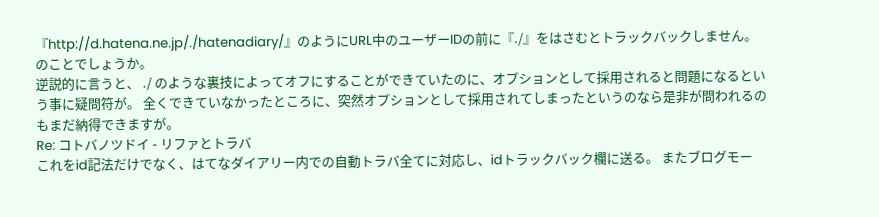『http://d.hatena.ne.jp/./hatenadiary/』のようにURL中のユーザーIDの前に『./』をはさむとトラックバックしません。
のことでしょうか。
逆説的に言うと、 ./ のような裏技によってオフにすることができていたのに、オプションとして採用されると問題になるという事に疑問符が。 全くできていなかったところに、突然オプションとして採用されてしまったというのなら是非が問われるのもまだ納得できますが。
Re: コトバノツドイ - リファとトラバ
これをid記法だけでなく、はてなダイアリー内での自動トラバ全てに対応し、idトラックバック欄に送る。 またブログモー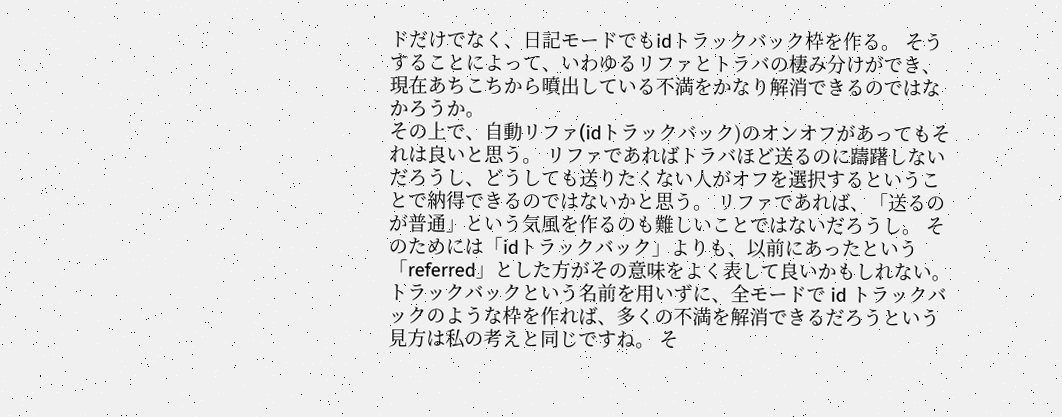ドだけでなく、日記モードでもidトラックバック枠を作る。 そうすることによって、いわゆるリファとトラバの棲み分けができ、現在あちこちから噴出している不満をかなり解消できるのではなかろうか。
その上で、自動リファ(idトラックバック)のオンオフがあってもそれは良いと思う。 リファであればトラバほど送るのに躊躇しないだろうし、どうしても送りたくない人がオフを選択するということで納得できるのではないかと思う。 リファであれば、「送るのが普通」という気風を作るのも難しいことではないだろうし。 そのためには「idトラックバック」よりも、以前にあったという「referred」とした方がその意味をよく表して良いかもしれない。
トラックバックという名前を用いずに、全モードで id トラックバックのような枠を作れば、多くの不満を解消できるだろうという見方は私の考えと同じですね。 そ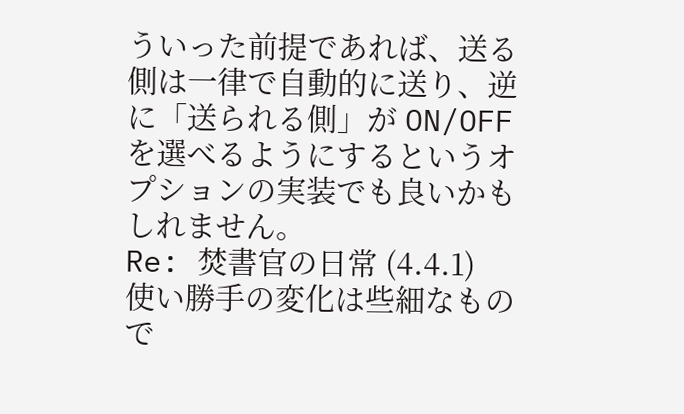ういった前提であれば、送る側は一律で自動的に送り、逆に「送られる側」が ON/OFF を選べるようにするというオプションの実装でも良いかもしれません。
Re: 焚書官の日常 (4.4.1)
使い勝手の変化は些細なもので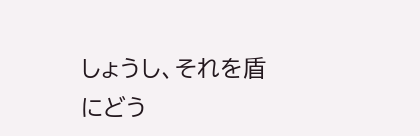しょうし、それを盾にどう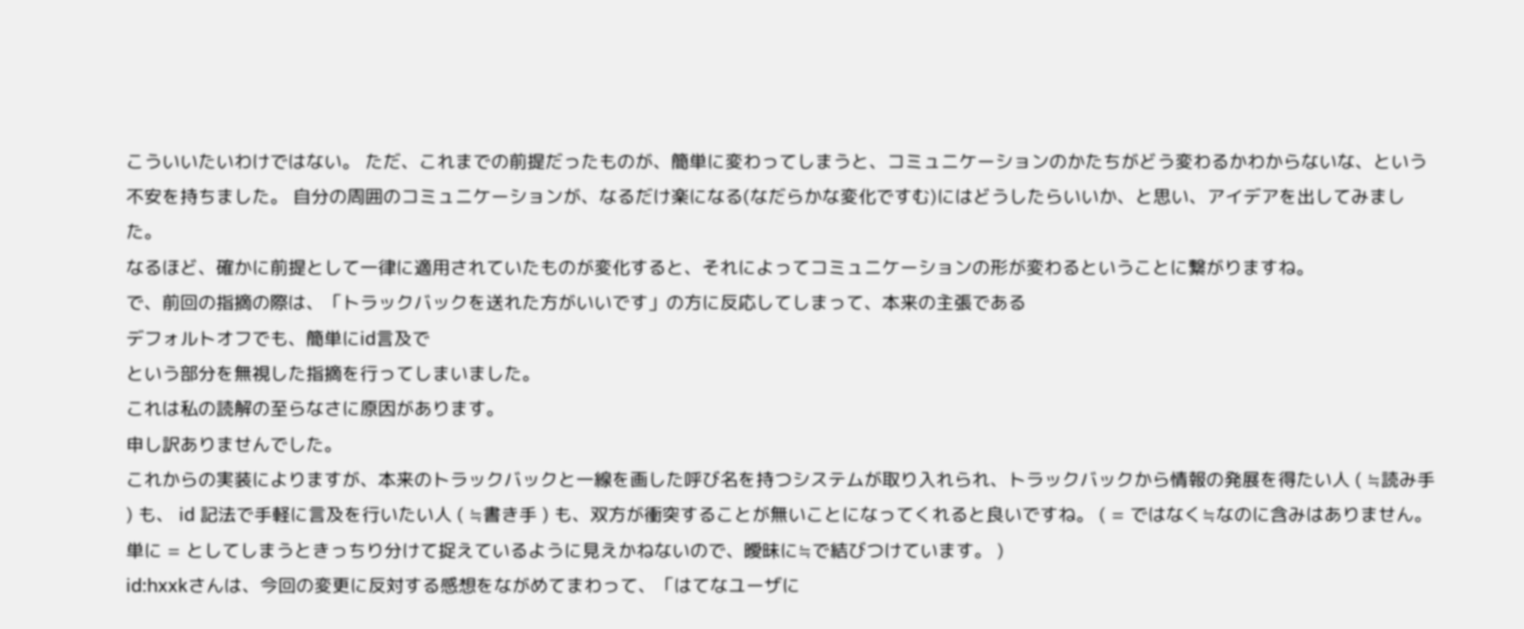こういいたいわけではない。 ただ、これまでの前提だったものが、簡単に変わってしまうと、コミュニケーションのかたちがどう変わるかわからないな、という不安を持ちました。 自分の周囲のコミュニケーションが、なるだけ楽になる(なだらかな変化ですむ)にはどうしたらいいか、と思い、アイデアを出してみました。
なるほど、確かに前提として一律に適用されていたものが変化すると、それによってコミュニケーションの形が変わるということに繋がりますね。
で、前回の指摘の際は、「トラックバックを送れた方がいいです」の方に反応してしまって、本来の主張である
デフォルトオフでも、簡単にid言及で
という部分を無視した指摘を行ってしまいました。
これは私の読解の至らなさに原因があります。
申し訳ありませんでした。
これからの実装によりますが、本来のトラックバックと一線を画した呼び名を持つシステムが取り入れられ、トラックバックから情報の発展を得たい人 ( ≒読み手 ) も、 id 記法で手軽に言及を行いたい人 ( ≒書き手 ) も、双方が衝突することが無いことになってくれると良いですね。 ( = ではなく≒なのに含みはありません。 単に = としてしまうときっちり分けて捉えているように見えかねないので、曖昧に≒で結びつけています。 )
id:hxxkさんは、今回の変更に反対する感想をながめてまわって、「はてなユーザに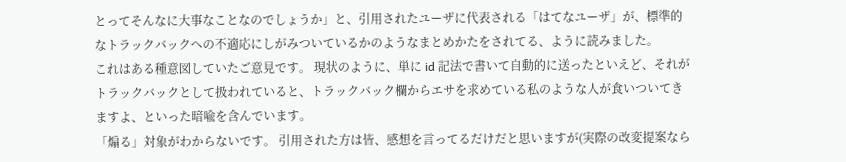とってそんなに大事なことなのでしょうか」と、引用されたユーザに代表される「はてなユーザ」が、標準的なトラックバックへの不適応にしがみついているかのようなまとめかたをされてる、ように読みました。
これはある種意図していたご意見です。 現状のように、単に id 記法で書いて自動的に送ったといえど、それがトラックバックとして扱われていると、トラックバック欄からエサを求めている私のような人が食いついてきますよ、といった暗喩を含んでいます。
「煽る」対象がわからないです。 引用された方は皆、感想を言ってるだけだと思いますが(実際の改変提案なら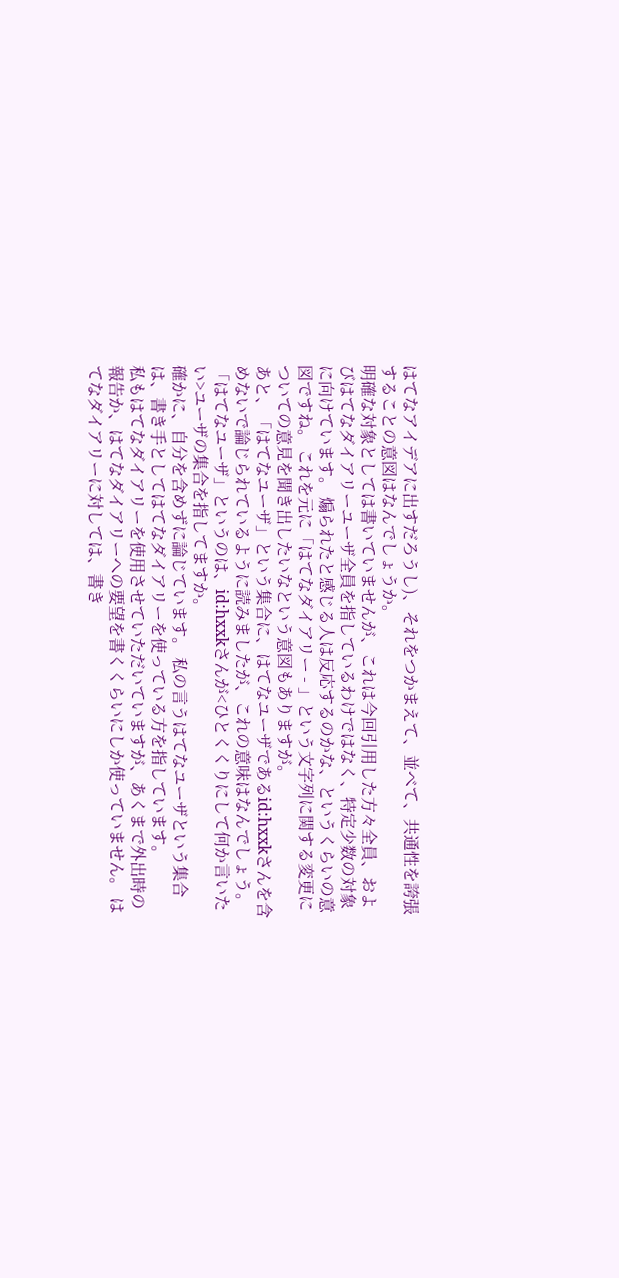はてなアイデアに出すだろうし)、それをつかまえて、並べて、共通性を誇張することの意図はなんでしょうか。
明確な対象としては書いていませんが、これは今回引用した方々全員、およびはてなダイアリーユーザ全員を指しているわけではなく、特定少数の対象に向けています。 煽られたと感じる人は反応するのかな、というくらいの意図ですね。 これを元に「はてなダイアリー - 」という文字列に関する変更についての意見を聞き出したいなという意図もありますが。
あと、「はてなユーザ」という集合に、はてなユーザであるid:hxxkさんを含めないで論じられているように読みましたが、これの意味はなんでしょう。 「はてなユーザ」というのは、id:hxxkさんが<ひとくくりにして何か言いたい>ユーザの集合を指してますか。
確かに、自分を含めずに論じています。 私の言うはてなユーザという集合は、書き手としてはてなダイアリーを使っている方を指しています。
私もはてなダイアリーを使用させていただいていますが、あくまで外出時の報告か、はてなダイアリーへの要望を書くくらいにしか使っていません。 はてなダイアリーに対しては、書き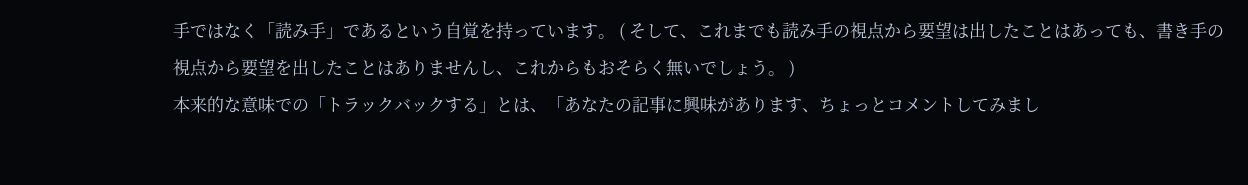手ではなく「読み手」であるという自覚を持っています。 ( そして、これまでも読み手の視点から要望は出したことはあっても、書き手の視点から要望を出したことはありませんし、これからもおそらく無いでしょう。 )
本来的な意味での「トラックバックする」とは、「あなたの記事に興味があります、ちょっとコメントしてみまし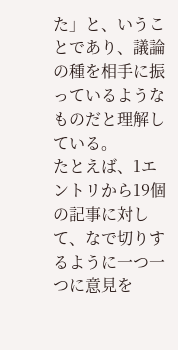た」と、いうことであり、議論の種を相手に振っているようなものだと理解している。
たとえば、1エントリから19個の記事に対して、なで切りするように一つ一つに意見を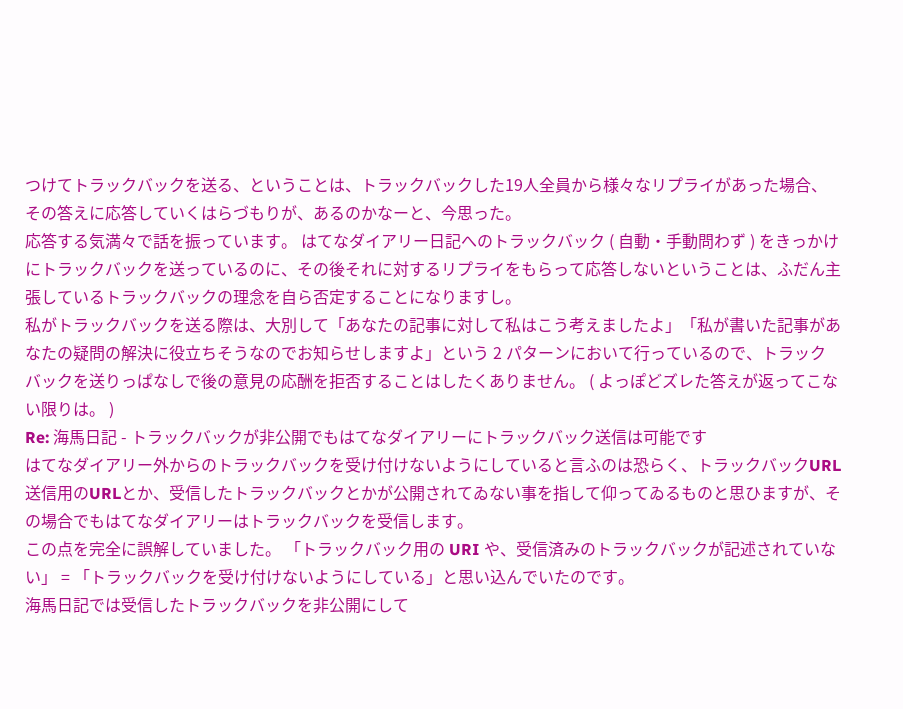つけてトラックバックを送る、ということは、トラックバックした19人全員から様々なリプライがあった場合、その答えに応答していくはらづもりが、あるのかなーと、今思った。
応答する気満々で話を振っています。 はてなダイアリー日記へのトラックバック ( 自動・手動問わず ) をきっかけにトラックバックを送っているのに、その後それに対するリプライをもらって応答しないということは、ふだん主張しているトラックバックの理念を自ら否定することになりますし。
私がトラックバックを送る際は、大別して「あなたの記事に対して私はこう考えましたよ」「私が書いた記事があなたの疑問の解決に役立ちそうなのでお知らせしますよ」という 2 パターンにおいて行っているので、トラックバックを送りっぱなしで後の意見の応酬を拒否することはしたくありません。 ( よっぽどズレた答えが返ってこない限りは。 )
Re: 海馬日記 - トラックバックが非公開でもはてなダイアリーにトラックバック送信は可能です
はてなダイアリー外からのトラックバックを受け付けないようにしていると言ふのは恐らく、トラックバックURL送信用のURLとか、受信したトラックバックとかが公開されてゐない事を指して仰ってゐるものと思ひますが、その場合でもはてなダイアリーはトラックバックを受信します。
この点を完全に誤解していました。 「トラックバック用の URI や、受信済みのトラックバックが記述されていない」 = 「トラックバックを受け付けないようにしている」と思い込んでいたのです。
海馬日記では受信したトラックバックを非公開にして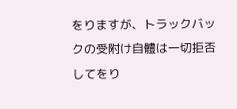をりますが、トラックバックの受附け自體は一切拒否してをり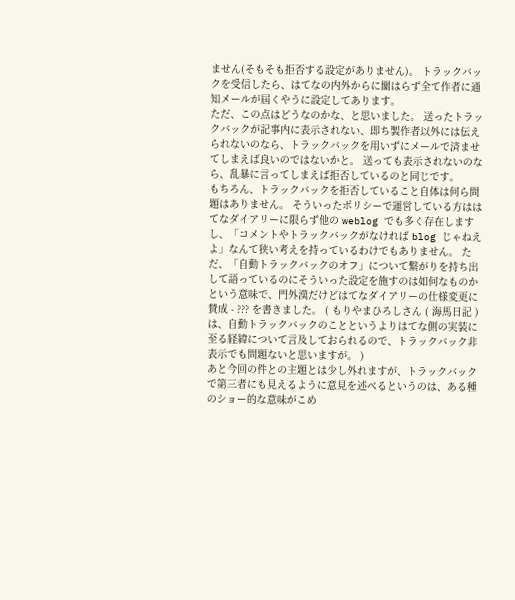ません(そもそも拒否する設定がありません)。 トラックバックを受信したら、はてなの内外からに關はらず全て作者に通知メールが屆くやうに設定してあります。
ただ、この点はどうなのかな、と思いました。 送ったトラックバックが記事内に表示されない、即ち製作者以外には伝えられないのなら、トラックバックを用いずにメールで済ませてしまえば良いのではないかと。 送っても表示されないのなら、乱暴に言ってしまえば拒否しているのと同じです。
もちろん、トラックバックを拒否していること自体は何ら問題はありません。 そういったポリシーで運営している方ははてなダイアリーに限らず他の weblog でも多く存在しますし、「コメントやトラックバックがなければ blog じゃねえよ」なんて狭い考えを持っているわけでもありません。 ただ、「自動トラックバックのオフ」について繋がりを持ち出して語っているのにそういった設定を施すのは如何なものかという意味で、門外漢だけどはてなダイアリーの仕様変更に賛成 - ??? を書きました。 ( もりやまひろしさん ( 海馬日記 ) は、自動トラックバックのことというよりはてな側の実装に至る経緯について言及しておられるので、トラックバック非表示でも問題ないと思いますが。 )
あと今回の件との主題とは少し外れますが、トラックバックで第三者にも見えるように意見を述べるというのは、ある種のショー的な意味がこめ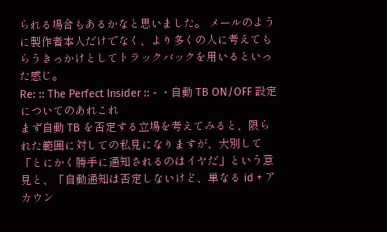られる場合もあるかなと思いました。 メールのように製作者本人だけでなく、より多くの人に考えてもらうきっかけとしてトラックバックを用いるといった感じ。
Re: :: The Perfect Insider :: - ・自動 TB ON/OFF 設定についてのあれこれ
まず自動 TB を否定する立場を考えてみると、限られた範囲に対しての私見になりますが、大別して「とにかく勝手に通知されるのはイヤだ」という意見と、「自動通知は否定しないけど、単なる id + アカウン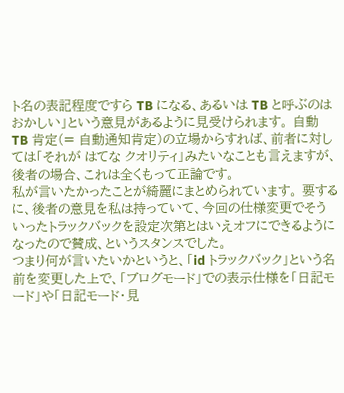ト名の表記程度ですら TB になる、あるいは TB と呼ぶのはおかしい」という意見があるように見受けられます。 自動 TB 肯定(= 自動通知肯定)の立場からすれば、前者に対しては「それが はてな クオリティ」みたいなことも言えますが、後者の場合、これは全くもって正論です。
私が言いたかったことが綺麗にまとめられています。 要するに、後者の意見を私は持っていて、今回の仕様変更でそういったトラックバックを設定次第とはいえオフにできるようになったので賛成、というスタンスでした。
つまり何が言いたいかというと、「id トラックバック」という名前を変更した上で、「ブログモード」での表示仕様を「日記モード」や「日記モード・見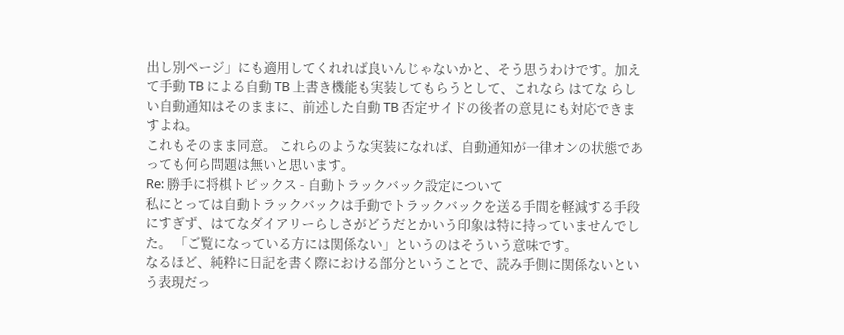出し別ページ」にも適用してくれれば良いんじゃないかと、そう思うわけです。加えて手動 TB による自動 TB 上書き機能も実装してもらうとして、これなら はてな らしい自動通知はそのままに、前述した自動 TB 否定サイドの後者の意見にも対応できますよね。
これもそのまま同意。 これらのような実装になれば、自動通知が一律オンの状態であっても何ら問題は無いと思います。
Re: 勝手に将棋トピックス - 自動トラックバック設定について
私にとっては自動トラックバックは手動でトラックバックを送る手間を軽減する手段にすぎず、はてなダイアリーらしさがどうだとかいう印象は特に持っていませんでした。 「ご覧になっている方には関係ない」というのはそういう意味です。
なるほど、純粋に日記を書く際における部分ということで、読み手側に関係ないという表現だっ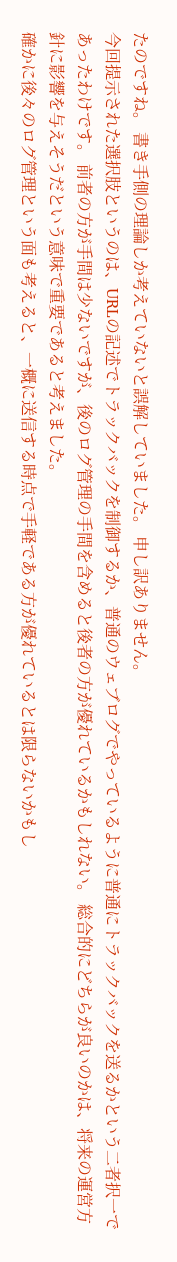たのですね。 書き手側の理論しか考えていないと誤解していました。 申し訳ありません。
今回提示された選択肢というのは、URLの記述でトラックバックを制御するか、普通のウェブログでやっているように普通にトラックバックを送るかという二者択一であったわけです。 前者の方が手間は少ないですが、後のログ管理の手間を含めると後者の方が優れているかもしれない。 総合的にどちらが良いのかは、将来の運営方針に影響を与えそうだという意味で重要であると考えました。
確かに後々のログ管理という面も考えると、一概に送信する時点で手軽である方が優れているとは限らないかもし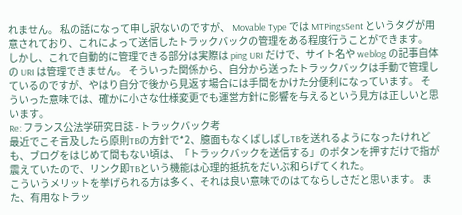れません。 私の話になって申し訳ないのですが、 Movable Type では MTPingsSent というタグが用意されており、これによって送信したトラックバックの管理をある程度行うことができます。 しかし、これで自動的に管理できる部分は実際は ping URI だけで、サイト名や weblog の記事自体の URI は管理できません。 そういった関係から、自分から送ったトラックバックは手動で管理しているのですが、やはり自分で後から見返す場合には手間をかけた分便利になっています。 そういった意味では、確かに小さな仕様変更でも運営方針に影響を与えるという見方は正しいと思います。
Re: フランス公法学研究日誌 - トラックバック考
最近でこそ言及したら原則TBの方針で*2、臆面もなくばしばしTBを送れるようになったけれども、ブログをはじめて間もない頃は、「トラックバックを送信する」のボタンを押すだけで指が震えていたので、リンク即TBという機能は心理的抵抗をだいぶ和らげてくれた。
こういうメリットを挙げられる方は多く、それは良い意味でのはてならしさだと思います。 また、有用なトラッ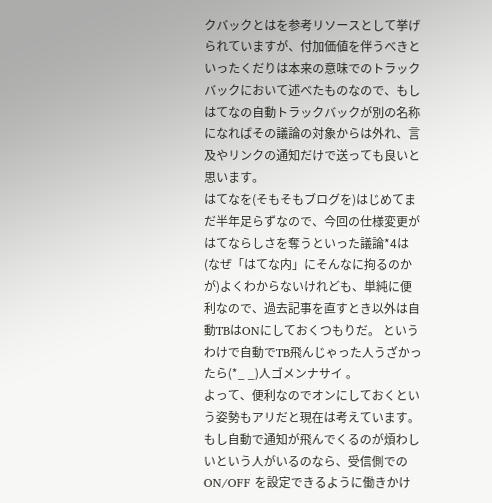クバックとはを参考リソースとして挙げられていますが、付加価値を伴うべきといったくだりは本来の意味でのトラックバックにおいて述べたものなので、もしはてなの自動トラックバックが別の名称になればその議論の対象からは外れ、言及やリンクの通知だけで送っても良いと思います。
はてなを(そもそもブログを)はじめてまだ半年足らずなので、今回の仕様変更がはてならしさを奪うといった議論*4は(なぜ「はてな内」にそんなに拘るのかが)よくわからないけれども、単純に便利なので、過去記事を直すとき以外は自動TBはONにしておくつもりだ。 というわけで自動でTB飛んじゃった人うざかったら(*_ _)人ゴメンナサイ 。
よって、便利なのでオンにしておくという姿勢もアリだと現在は考えています。 もし自動で通知が飛んでくるのが煩わしいという人がいるのなら、受信側での ON/OFF を設定できるように働きかけ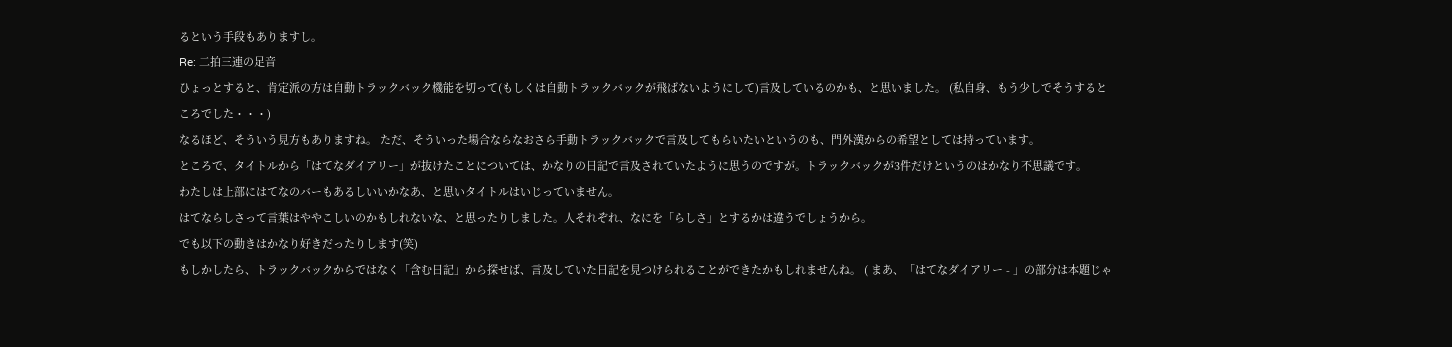るという手段もありますし。
Re: 二拍三連の足音
ひょっとすると、肯定派の方は自動トラックバック機能を切って(もしくは自動トラックバックが飛ばないようにして)言及しているのかも、と思いました。 (私自身、もう少しでそうするところでした・・・)
なるほど、そういう見方もありますね。 ただ、そういった場合ならなおさら手動トラックバックで言及してもらいたいというのも、門外漢からの希望としては持っています。
ところで、タイトルから「はてなダイアリー」が抜けたことについては、かなりの日記で言及されていたように思うのですが。トラックバックが3件だけというのはかなり不思議です。
わたしは上部にはてなのバーもあるしいいかなあ、と思いタイトルはいじっていません。
はてならしさって言葉はややこしいのかもしれないな、と思ったりしました。人それぞれ、なにを「らしさ」とするかは違うでしょうから。
でも以下の動きはかなり好きだったりします(笑)
もしかしたら、トラックバックからではなく「含む日記」から探せば、言及していた日記を見つけられることができたかもしれませんね。 ( まあ、「はてなダイアリー - 」の部分は本題じゃ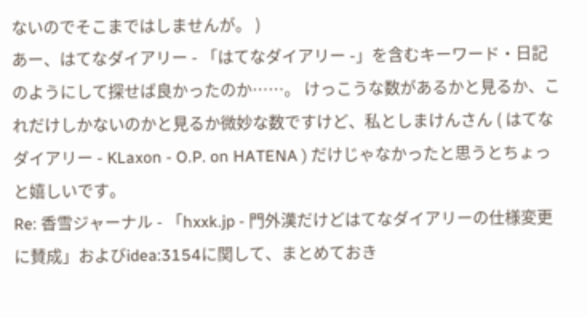ないのでそこまではしませんが。 )
あー、はてなダイアリー - 「はてなダイアリー -」を含むキーワード・日記のようにして探せば良かったのか……。 けっこうな数があるかと見るか、これだけしかないのかと見るか微妙な数ですけど、私としまけんさん ( はてなダイアリー - KLaxon - O.P. on HATENA ) だけじゃなかったと思うとちょっと嬉しいです。
Re: 香雪ジャーナル - 「hxxk.jp - 門外漢だけどはてなダイアリーの仕様変更に賛成」およびidea:3154に関して、まとめておき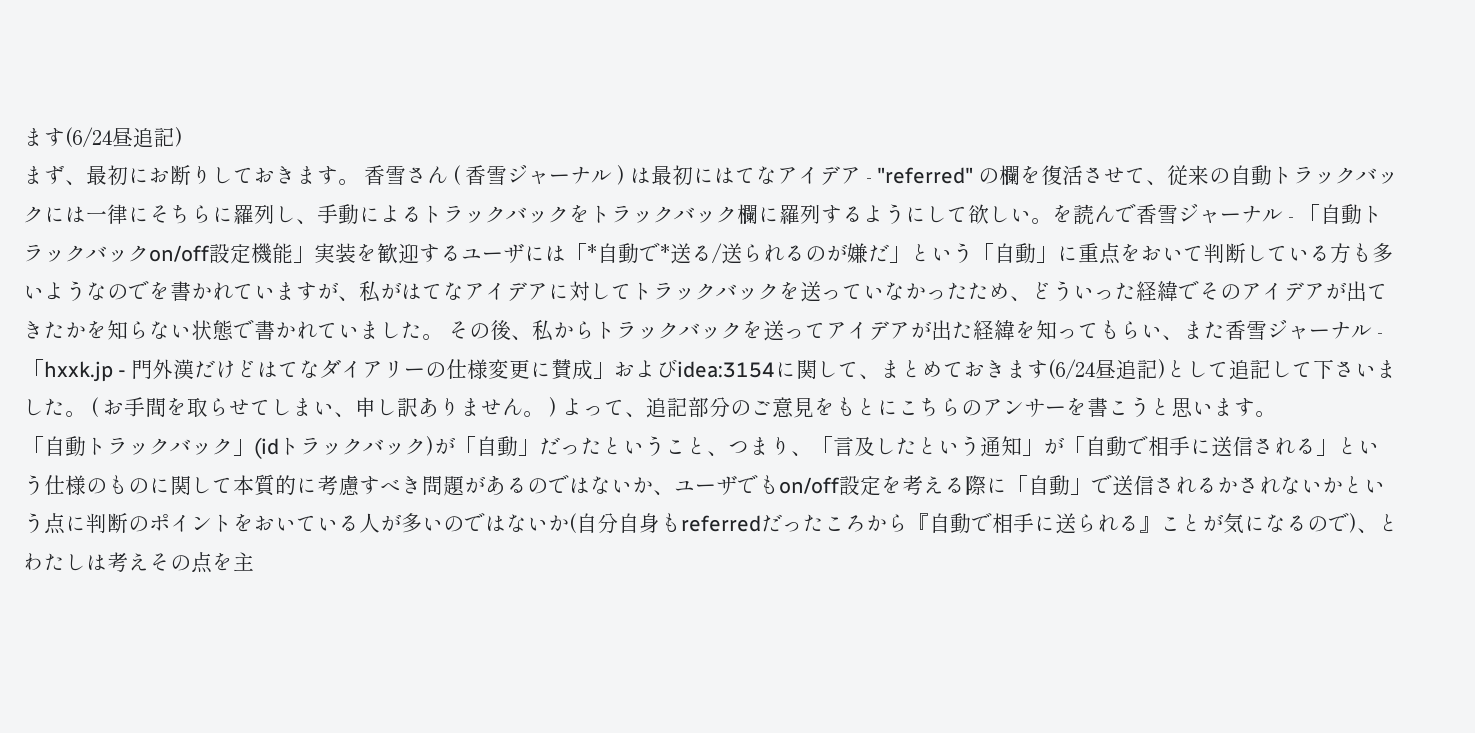ます(6/24昼追記)
まず、最初にお断りしておきます。 香雪さん ( 香雪ジャーナル ) は最初にはてなアイデア - "referred" の欄を復活させて、従来の自動トラックバックには一律にそちらに羅列し、手動によるトラックバックをトラックバック欄に羅列するようにして欲しい。を読んで香雪ジャーナル - 「自動トラックバックon/off設定機能」実装を歓迎するユーザには「*自動で*送る/送られるのが嫌だ」という「自動」に重点をおいて判断している方も多いようなのでを書かれていますが、私がはてなアイデアに対してトラックバックを送っていなかったため、どういった経緯でそのアイデアが出てきたかを知らない状態で書かれていました。 その後、私からトラックバックを送ってアイデアが出た経緯を知ってもらい、また香雪ジャーナル - 「hxxk.jp - 門外漢だけどはてなダイアリーの仕様変更に賛成」およびidea:3154に関して、まとめておきます(6/24昼追記)として追記して下さいました。 ( お手間を取らせてしまい、申し訳ありません。 ) よって、追記部分のご意見をもとにこちらのアンサーを書こうと思います。
「自動トラックバック」(idトラックバック)が「自動」だったということ、つまり、「言及したという通知」が「自動で相手に送信される」という仕様のものに関して本質的に考慮すべき問題があるのではないか、ユーザでもon/off設定を考える際に「自動」で送信されるかされないかという点に判断のポイントをおいている人が多いのではないか(自分自身もreferredだったころから『自動で相手に送られる』ことが気になるので)、とわたしは考えその点を主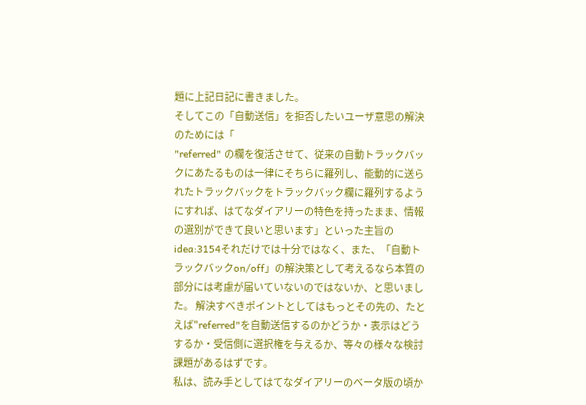題に上記日記に書きました。
そしてこの「自動送信」を拒否したいユーザ意思の解決のためには「
"referred" の欄を復活させて、従来の自動トラックバックにあたるものは一律にそちらに羅列し、能動的に送られたトラックバックをトラックバック欄に羅列するようにすれば、はてなダイアリーの特色を持ったまま、情報の選別ができて良いと思います」といった主旨のidea:3154それだけでは十分ではなく、また、「自動トラックバックon/off」の解決策として考えるなら本質の部分には考慮が届いていないのではないか、と思いました。 解決すべきポイントとしてはもっとその先の、たとえば"referred"を自動送信するのかどうか・表示はどうするか・受信側に選択権を与えるか、等々の様々な検討課題があるはずです。
私は、読み手としてはてなダイアリーのベータ版の頃か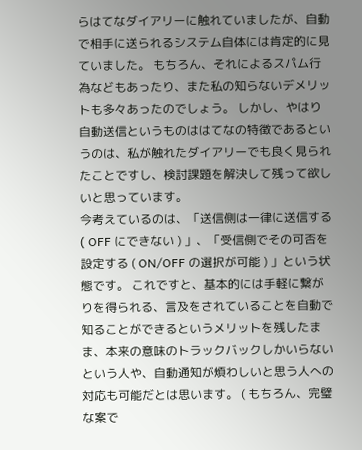らはてなダイアリーに触れていましたが、自動で相手に送られるシステム自体には肯定的に見ていました。 もちろん、それによるスパム行為などもあったり、また私の知らないデメリットも多々あったのでしょう。 しかし、やはり自動送信というものははてなの特徴であるというのは、私が触れたダイアリーでも良く見られたことですし、検討課題を解決して残って欲しいと思っています。
今考えているのは、「送信側は一律に送信する ( OFF にできない ) 」、「受信側でその可否を設定する ( ON/OFF の選択が可能 ) 」という状態です。 これですと、基本的には手軽に繋がりを得られる、言及をされていることを自動で知ることができるというメリットを残したまま、本来の意味のトラックバックしかいらないという人や、自動通知が煩わしいと思う人への対応も可能だとは思います。 ( もちろん、完璧な案で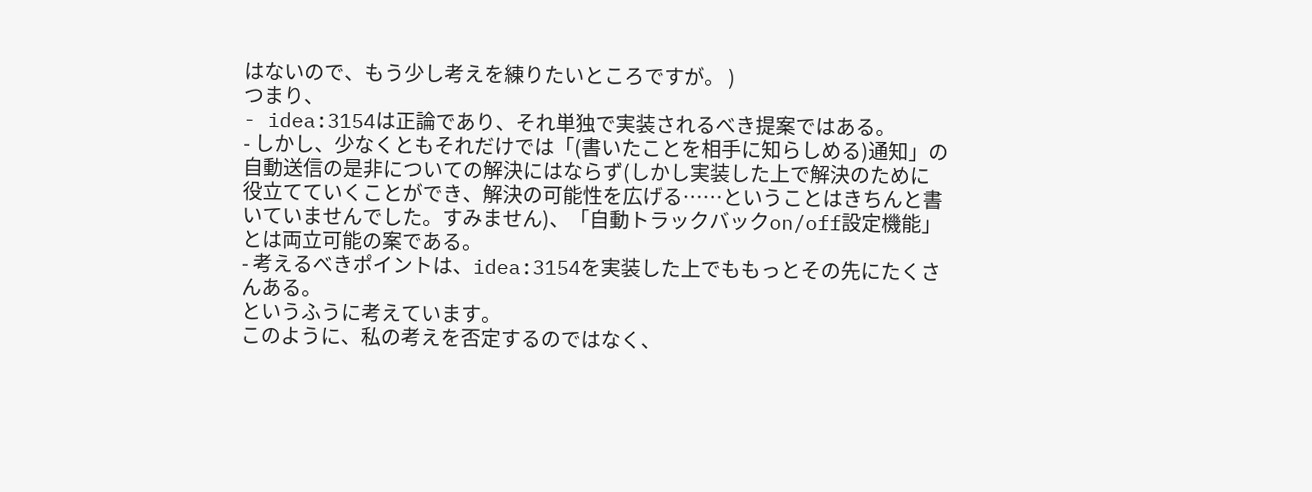はないので、もう少し考えを練りたいところですが。 )
つまり、
- idea:3154は正論であり、それ単独で実装されるべき提案ではある。
- しかし、少なくともそれだけでは「(書いたことを相手に知らしめる)通知」の自動送信の是非についての解決にはならず(しかし実装した上で解決のために役立てていくことができ、解決の可能性を広げる……ということはきちんと書いていませんでした。すみません)、「自動トラックバックon/off設定機能」とは両立可能の案である。
- 考えるべきポイントは、idea:3154を実装した上でももっとその先にたくさんある。
というふうに考えています。
このように、私の考えを否定するのではなく、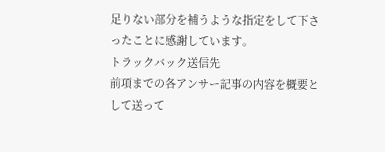足りない部分を補うような指定をして下さったことに感謝しています。
トラックバック送信先
前項までの各アンサー記事の内容を概要として送って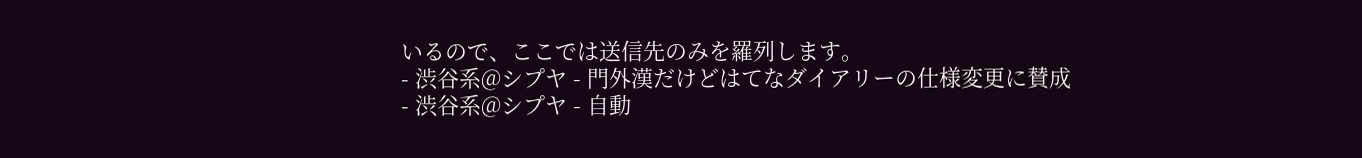いるので、ここでは送信先のみを羅列します。
- 渋谷系@シプヤ - 門外漢だけどはてなダイアリーの仕様変更に賛成
- 渋谷系@シプヤ - 自動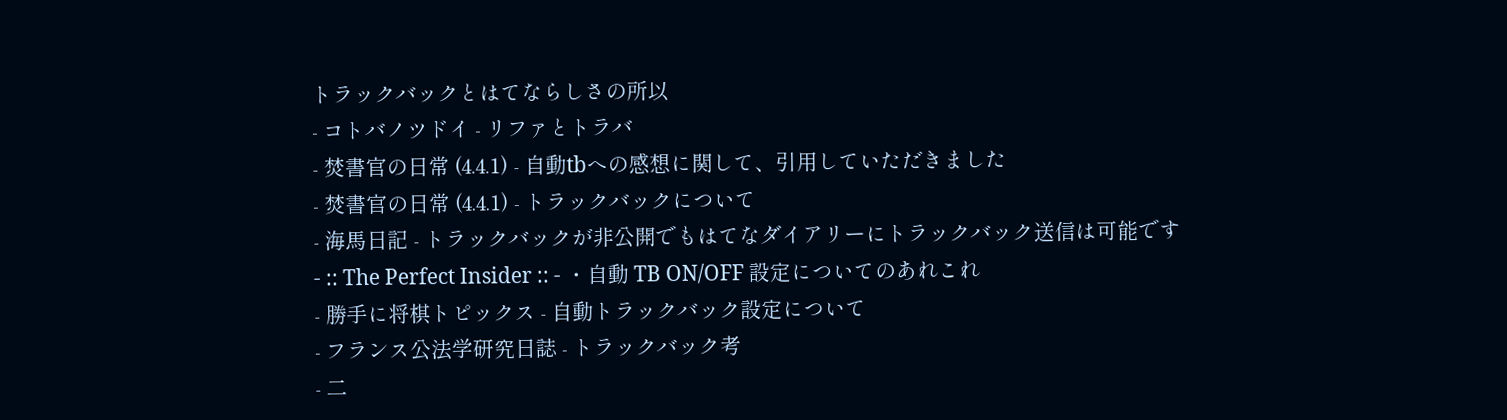トラックバックとはてならしさの所以
- コトバノツドイ - リファとトラバ
- 焚書官の日常 (4.4.1) - 自動tbへの感想に関して、引用していただきました
- 焚書官の日常 (4.4.1) - トラックバックについて
- 海馬日記 - トラックバックが非公開でもはてなダイアリーにトラックバック送信は可能です
- :: The Perfect Insider :: - ・自動 TB ON/OFF 設定についてのあれこれ
- 勝手に将棋トピックス - 自動トラックバック設定について
- フランス公法学研究日誌 - トラックバック考
- 二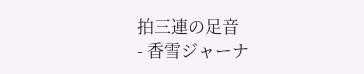拍三連の足音
- 香雪ジャーナ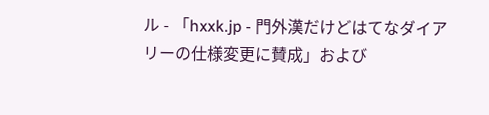ル - 「hxxk.jp - 門外漢だけどはてなダイアリーの仕様変更に賛成」および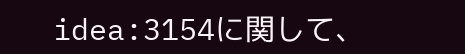idea:3154に関して、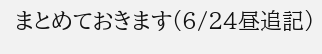まとめておきます(6/24昼追記)